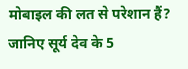मोबाइल की लत से परेशान हैं? जानिए सूर्य देव के 5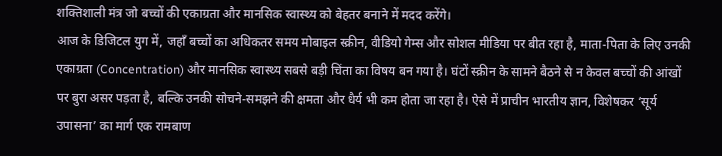शक्तिशाली मंत्र जो बच्चों की एकाग्रता और मानसिक स्वास्थ्य को बेहतर बनाने में मदद करेंगे।
आज के डिजिटल युग में, जहाँ बच्चों का अधिकतर समय मोबाइल स्क्रीन, वीडियो गेम्स और सोशल मीडिया पर बीत रहा है, माता-पिता के लिए उनकी एकाग्रता (Concentration) और मानसिक स्वास्थ्य सबसे बड़ी चिंता का विषय बन गया है। घंटों स्क्रीन के सामने बैठने से न केवल बच्चों की आंखों पर बुरा असर पड़ता है, बल्कि उनकी सोचने-समझने की क्षमता और धैर्य भी कम होता जा रहा है। ऐसे में प्राचीन भारतीय ज्ञान, विशेषकर ‘सूर्य उपासना’ का मार्ग एक रामबाण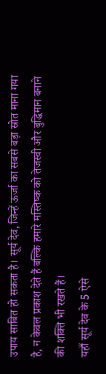उपाय साबित हो सकता है। सूर्य देव, जिन्हें ऊर्जा का सबसे बड़ा स्रोत माना गया है, न केवल प्रकाश देते हैं बल्कि हमारे मस्तिष्क को तेजस्वी और बुद्धिमान बनाने की शक्ति भी रखते हैं।
यहाँ सूर्य देव के 5 ऐसे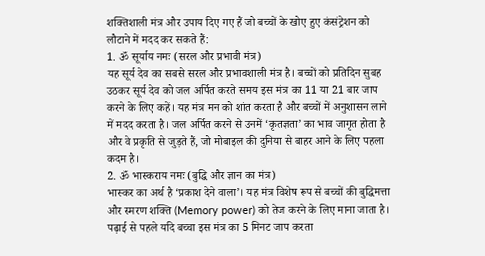शक्तिशाली मंत्र और उपाय दिए गए हैं जो बच्चों के खोए हुए कंसंट्रेशन को लौटाने में मदद कर सकते हैं:
1. ॐ सूर्याय नमः (सरल और प्रभावी मंत्र)
यह सूर्य देव का सबसे सरल और प्रभावशाली मंत्र है। बच्चों को प्रतिदिन सुबह उठकर सूर्य देव को जल अर्पित करते समय इस मंत्र का 11 या 21 बार जाप करने के लिए कहें। यह मंत्र मन को शांत करता है और बच्चों में अनुशासन लाने में मदद करता है। जल अर्पित करने से उनमें ‘कृतज्ञता’ का भाव जागृत होता है और वे प्रकृति से जुड़ते हैं, जो मोबाइल की दुनिया से बाहर आने के लिए पहला कदम है।
2. ॐ भास्कराय नमः (बुद्धि और ज्ञान का मंत्र)
भास्कर का अर्थ है ‘प्रकाश देने वाला’। यह मंत्र विशेष रूप से बच्चों की बुद्धिमत्ता और स्मरण शक्ति (Memory power) को तेज करने के लिए माना जाता है। पढ़ाई से पहले यदि बच्चा इस मंत्र का 5 मिनट जाप करता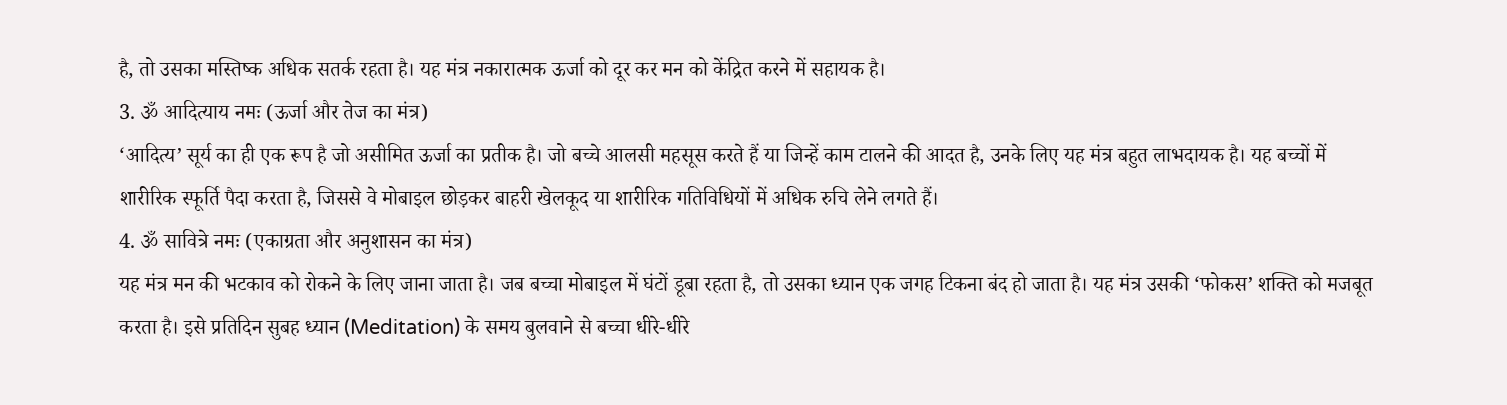है, तो उसका मस्तिष्क अधिक सतर्क रहता है। यह मंत्र नकारात्मक ऊर्जा को दूर कर मन को केंद्रित करने में सहायक है।
3. ॐ आदित्याय नमः (ऊर्जा और तेज का मंत्र)
‘आदित्य’ सूर्य का ही एक रूप है जो असीमित ऊर्जा का प्रतीक है। जो बच्चे आलसी महसूस करते हैं या जिन्हें काम टालने की आदत है, उनके लिए यह मंत्र बहुत लाभदायक है। यह बच्चों में शारीरिक स्फूर्ति पैदा करता है, जिससे वे मोबाइल छोड़कर बाहरी खेलकूद या शारीरिक गतिविधियों में अधिक रुचि लेने लगते हैं।
4. ॐ सावित्रे नमः (एकाग्रता और अनुशासन का मंत्र)
यह मंत्र मन की भटकाव को रोकने के लिए जाना जाता है। जब बच्चा मोबाइल में घंटों डूबा रहता है, तो उसका ध्यान एक जगह टिकना बंद हो जाता है। यह मंत्र उसकी ‘फोकस’ शक्ति को मजबूत करता है। इसे प्रतिदिन सुबह ध्यान (Meditation) के समय बुलवाने से बच्चा धीरे-धीरे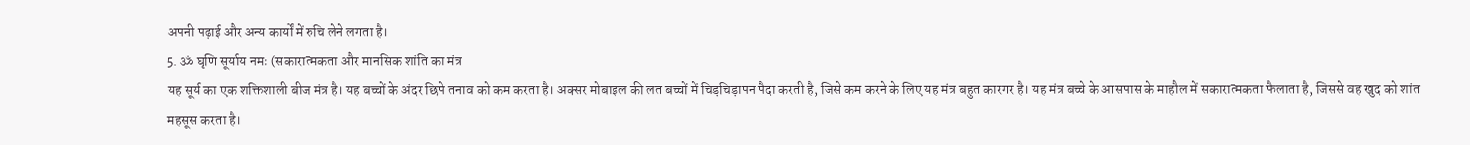अपनी पढ़ाई और अन्य कार्यों में रुचि लेने लगता है।
5. ॐ घृणि सूर्याय नमः (सकारात्मकता और मानसिक शांति का मंत्र
यह सूर्य का एक शक्तिशाली बीज मंत्र है। यह बच्चों के अंदर छिपे तनाव को कम करता है। अक्सर मोबाइल की लत बच्चों में चिड़चिड़ापन पैदा करती है, जिसे कम करने के लिए यह मंत्र बहुत कारगर है। यह मंत्र बच्चे के आसपास के माहौल में सकारात्मकता फैलाता है, जिससे वह खुद को शांत महसूस करता है।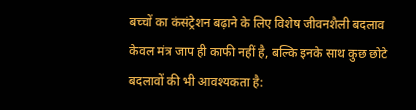बच्चों का कंसंट्रेशन बढ़ाने के लिए विशेष जीवनशैली बदलाव
केवल मंत्र जाप ही काफी नहीं है, बल्कि इनके साथ कुछ छोटे बदलावों की भी आवश्यकता है: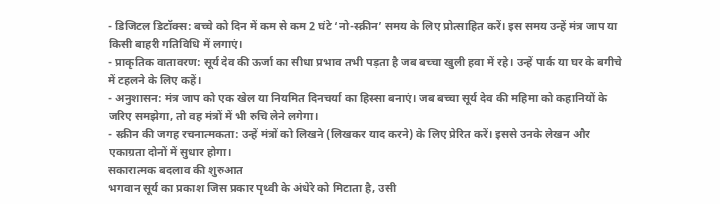- डिजिटल डिटॉक्स: बच्चे को दिन में कम से कम 2 घंटे ‘नो-स्क्रीन’ समय के लिए प्रोत्साहित करें। इस समय उन्हें मंत्र जाप या किसी बाहरी गतिविधि में लगाएं।
- प्राकृतिक वातावरण: सूर्य देव की ऊर्जा का सीधा प्रभाव तभी पड़ता है जब बच्चा खुली हवा में रहे। उन्हें पार्क या घर के बगीचे में टहलने के लिए कहें।
- अनुशासन: मंत्र जाप को एक खेल या नियमित दिनचर्या का हिस्सा बनाएं। जब बच्चा सूर्य देव की महिमा को कहानियों के जरिए समझेगा, तो वह मंत्रों में भी रुचि लेने लगेगा।
- स्क्रीन की जगह रचनात्मकता: उन्हें मंत्रों को लिखने (लिखकर याद करने) के लिए प्रेरित करें। इससे उनके लेखन और एकाग्रता दोनों में सुधार होगा।
सकारात्मक बदलाव की शुरुआत
भगवान सूर्य का प्रकाश जिस प्रकार पृथ्वी के अंधेरे को मिटाता है, उसी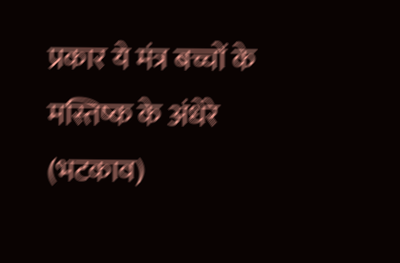प्रकार ये मंत्र बच्चों के मस्तिष्क के अंधेरे (भटकाव)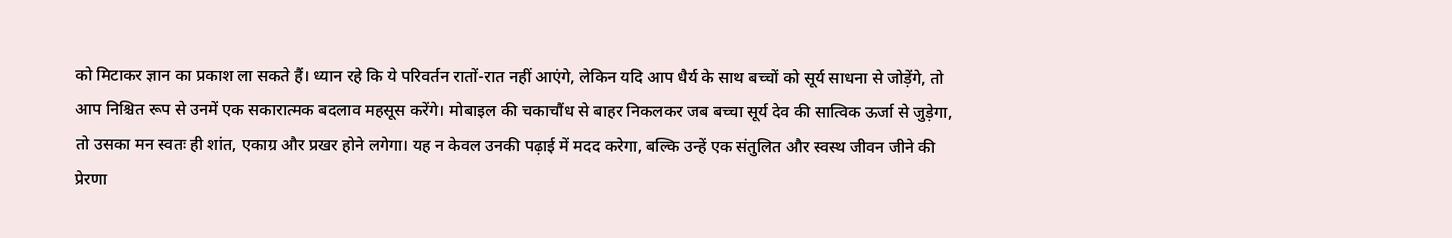को मिटाकर ज्ञान का प्रकाश ला सकते हैं। ध्यान रहे कि ये परिवर्तन रातों-रात नहीं आएंगे, लेकिन यदि आप धैर्य के साथ बच्चों को सूर्य साधना से जोड़ेंगे, तो आप निश्चित रूप से उनमें एक सकारात्मक बदलाव महसूस करेंगे। मोबाइल की चकाचौंध से बाहर निकलकर जब बच्चा सूर्य देव की सात्विक ऊर्जा से जुड़ेगा, तो उसका मन स्वतः ही शांत, एकाग्र और प्रखर होने लगेगा। यह न केवल उनकी पढ़ाई में मदद करेगा, बल्कि उन्हें एक संतुलित और स्वस्थ जीवन जीने की प्रेरणा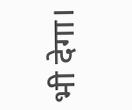भी देगा।